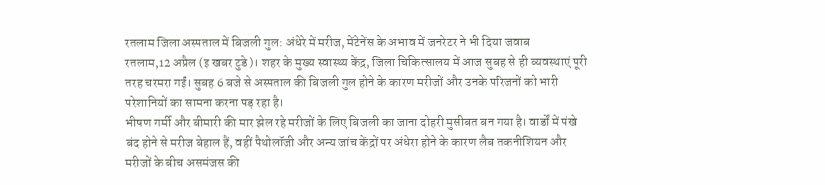रतलाम जिला अस्पताल में बिजली गुल: अंधेरे में मरीज, मेंटेनेंस के अभाव में जनरेटर ने भी दिया जवाब
रतलाम,12 अप्रैल (इ खबर टुडे)। शहर के मुख्य स्वास्थ्य केंद्र, जिला चिकित्सालय में आज सुबह से ही व्यवस्थाएं पूरी तरह चरमरा गईं। सुबह 6 बजे से अस्पताल की बिजली गुल होने के कारण मरीजों और उनके परिजनों को भारी परेशानियों का सामना करना पड़ रहा है।
भीषण गर्मी और बीमारी की मार झेल रहे मरीजों के लिए बिजली का जाना दोहरी मुसीबत बन गया है। वार्डों में पंखे बंद होने से मरीज बेहाल हैं, वहीं पैथोलॉजी और अन्य जांच केंद्रों पर अंधेरा होने के कारण लैब तकनीशियन और मरीजों के बीच असमंजस की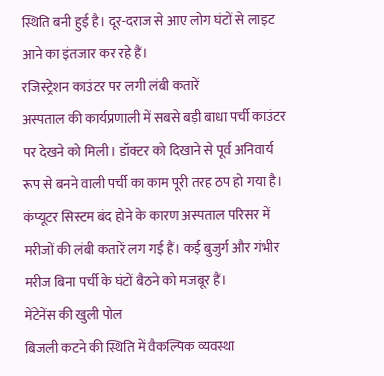स्थिति बनी हुई है। दूर-दराज से आए लोग घंटों से लाइट आने का इंतजार कर रहे हैं।
रजिस्ट्रेशन काउंटर पर लगी लंबी कतारें
अस्पताल की कार्यप्रणाली में सबसे बड़ी बाधा पर्ची काउंटर पर देखने को मिली। डॉक्टर को दिखाने से पूर्व अनिवार्य रूप से बनने वाली पर्ची का काम पूरी तरह ठप हो गया है। कंप्यूटर सिस्टम बंद होने के कारण अस्पताल परिसर में मरीजों की लंबी कतारें लग गई हैं। कई बुजुर्ग और गंभीर मरीज बिना पर्ची के घंटों बैठने को मजबूर हैं।
मेंटेनेंस की खुली पोल
बिजली कटने की स्थिति में वैकल्पिक व्यवस्था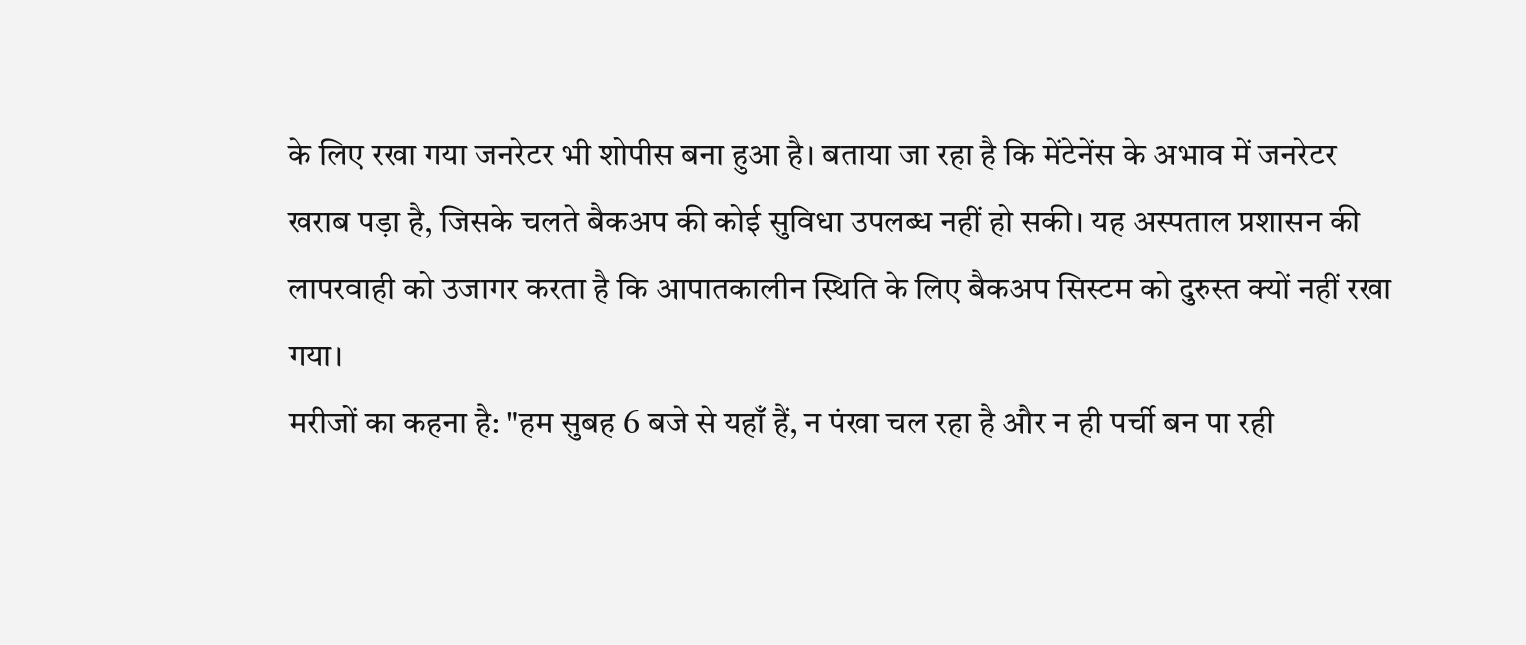के लिए रखा गया जनरेटर भी शोपीस बना हुआ है। बताया जा रहा है कि मेंटेनेंस के अभाव में जनरेटर खराब पड़ा है, जिसके चलते बैकअप की कोई सुविधा उपलब्ध नहीं हो सकी। यह अस्पताल प्रशासन की लापरवाही को उजागर करता है कि आपातकालीन स्थिति के लिए बैकअप सिस्टम को दुरुस्त क्यों नहीं रखा गया।
मरीजों का कहना है: "हम सुबह 6 बजे से यहाँ हैं, न पंखा चल रहा है और न ही पर्ची बन पा रही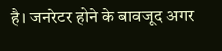है। जनरेटर होने के बावजूद अगर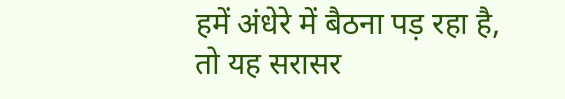हमें अंधेरे में बैठना पड़ रहा है, तो यह सरासर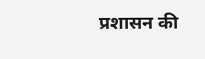प्रशासन की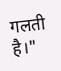गलती है।"